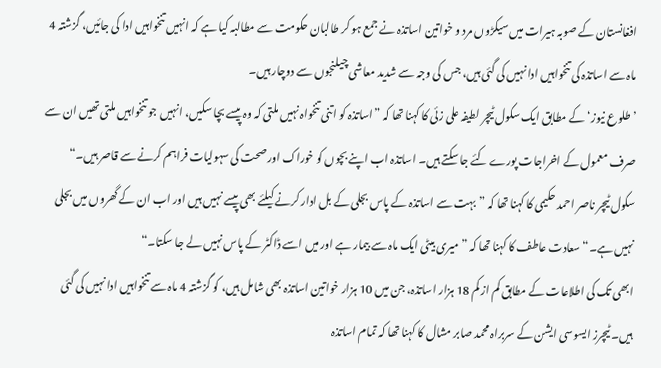افغانستان کے صوبہ ہیرات میں سیکڑوں مرد و خواتین اساتذہ نے جمع ہو کر طالبان حکومت سے مطالبہ کیا ہے کہ انہیں تنخواہیں ادا کی جائیں، گزشتہ 4 ماہ سے اساتذہ کی تنخواہیں ادا نہیں کی گئی ہیں، جس کی وجہ سے شدید معاشی چیلنجوں سے دوچار ہیں۔
’طلوع نیوز‘ کے مطابق ایک سکول ٹیچر لطیفہ علی زئی کا کہنا تھا کہ ”اساتذہ کو اتنی تنخواہ نہیں ملتی کہ وہ پیسے بچا سکیں، انہیں جو تنخواہیں ملتی تھیں ان سے صرف معمول کے اخراجات پورے کئے جا سکتے ہیں۔ اساتذہ اب اپنے بچوں کو خوراک اور صحت کی سہولیات فراہم کرنے سے قاصر ہیں۔“
سکول ٹیچر ناصر احمد حکیمی کا کہنا تھا کہ ”بہت سے اساتذہ کے پاس بجلی کے بل ادار کرنے کیلئے بھی پیسے نہیں ہیں اور اب ان کے گھروں میں بجلی نہیں ہے۔“ سعادت عاطف کا کہنا تھا کہ ”میری بیٹی ایک ماہ سے بیمار ہے اور میں اسے ڈاکٹر کے پاس نہیں لے جا سکتا۔“
ابھی تک کی اطلاعات کے مطابق کم از کم 18 ہزار اساتذہ، جن میں 10 ہزار خواتین اساتذہ بھی شامل ہیں، کو گزشتہ 4 ماہ سے تنخواہیں ادا نہیں کی گئی ہیں۔ ٹیچرز ایسوسی ایشن کے سربراہ محمد صابر مشال کا کہنا تھا کہ تمام اساتذہ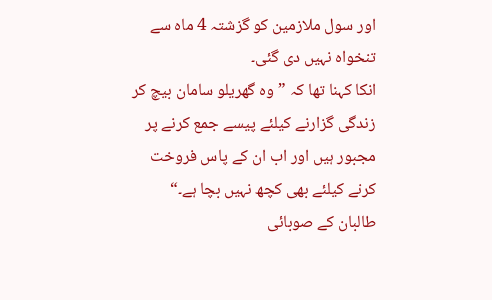اور سول ملازمین کو گزشتہ 4 ماہ سے تنخواہ نہیں دی گئی۔
انکا کہنا تھا کہ ”وہ گھریلو سامان بیچ کر زندگی گزارنے کیلئے پیسے جمع کرنے پر مجبور ہیں اور اب ان کے پاس فروخت کرنے کیلئے بھی کچھ نہیں بچا ہے۔“
طالبان کے صوبائی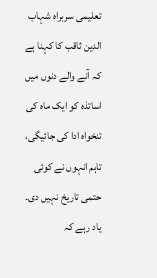تعلیمی سربراہ شہاب الدین ثاقب کا کہنا ہے کہ آنے والے دنوں میں اساتذہ کو ایک ماہ کی تنخواہ ادا کی جائیگی، تاہم انہوں نے کوئی حتمی تاریخ نہیں دی۔ یاد رہے کہ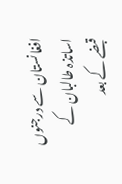افغانستان سے درجنوں اساتذہ طالبان کے قبضے کے بعد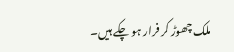ملک چھوڑ کر فرار ہو چکے ہیں۔